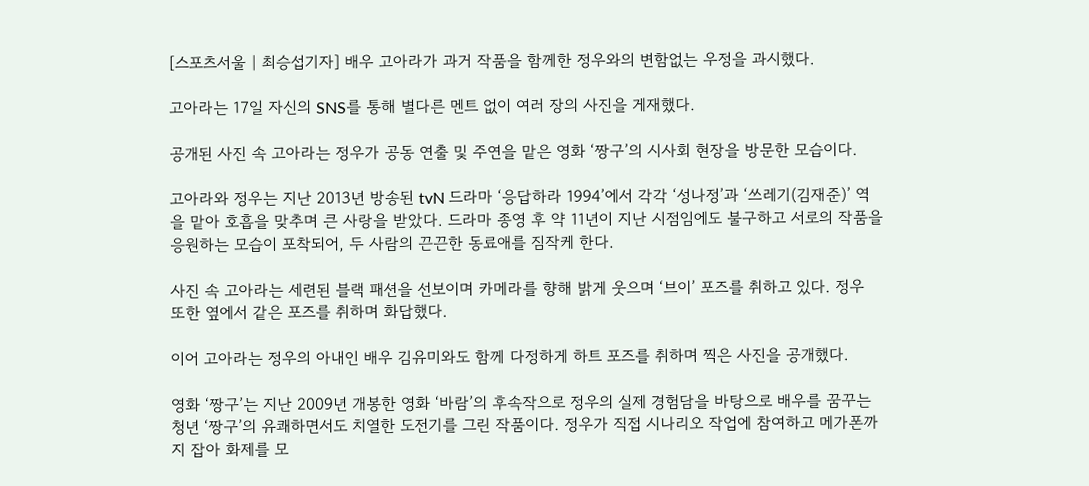[스포츠서울 | 최승섭기자] 배우 고아라가 과거 작품을 함께한 정우와의 변함없는 우정을 과시했다.

고아라는 17일 자신의 SNS를 통해 별다른 멘트 없이 여러 장의 사진을 게재했다.

공개된 사진 속 고아라는 정우가 공동 연출 및 주연을 맡은 영화 ‘짱구’의 시사회 현장을 방문한 모습이다.

고아라와 정우는 지난 2013년 방송된 tvN 드라마 ‘응답하라 1994’에서 각각 ‘성나정’과 ‘쓰레기(김재준)’ 역을 맡아 호흡을 맞추며 큰 사랑을 받았다. 드라마 종영 후 약 11년이 지난 시점임에도 불구하고 서로의 작품을 응원하는 모습이 포착되어, 두 사람의 끈끈한 동료애를 짐작케 한다.

사진 속 고아라는 세련된 블랙 패션을 선보이며 카메라를 향해 밝게 웃으며 ‘브이’ 포즈를 취하고 있다. 정우 또한 옆에서 같은 포즈를 취하며 화답했다.

이어 고아라는 정우의 아내인 배우 김유미와도 함께 다정하게 하트 포즈를 취하며 찍은 사진을 공개했다.

영화 ‘짱구’는 지난 2009년 개봉한 영화 ‘바람’의 후속작으로 정우의 실제 경험담을 바탕으로 배우를 꿈꾸는 청년 ‘짱구’의 유쾌하면서도 치열한 도전기를 그린 작품이다. 정우가 직접 시나리오 작업에 참여하고 메가폰까지 잡아 화제를 모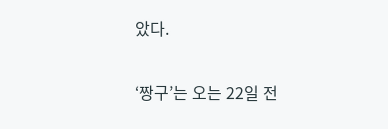았다.

‘짱구’는 오는 22일 전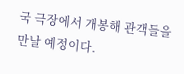국 극장에서 개봉해 관객들을 만날 예정이다.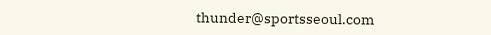thunder@sportsseoul.com